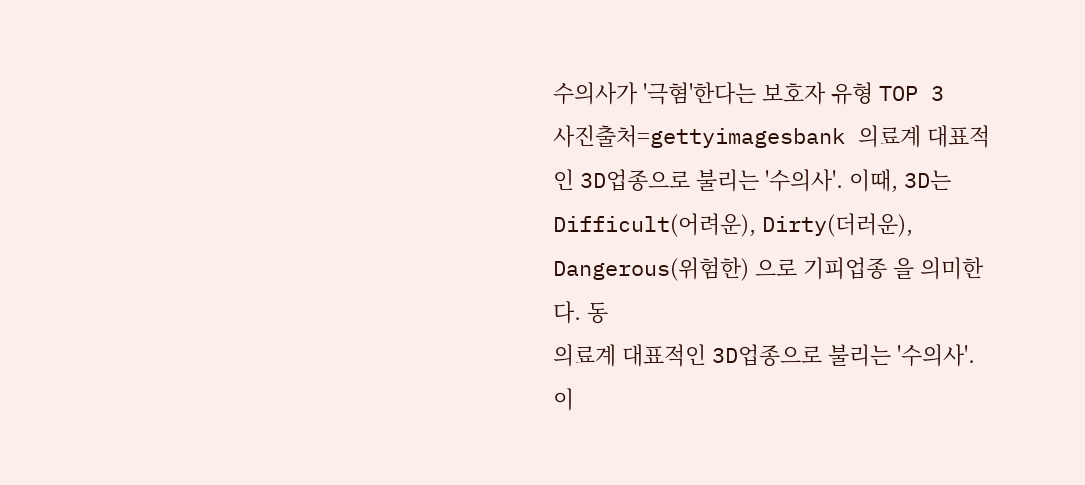수의사가 '극혐'한다는 보호자 유형 TOP 3
사진출처=gettyimagesbank 의료계 대표적인 3D업종으로 불리는 '수의사'. 이때, 3D는 Difficult(어려운), Dirty(더러운), Dangerous(위험한) 으로 기피업종 을 의미한다. 동
의료계 대표적인 3D업종으로 불리는 '수의사'. 이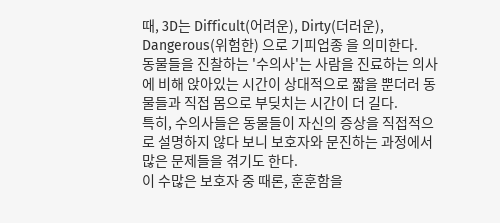때, 3D는 Difficult(어려운), Dirty(더러운), Dangerous(위험한) 으로 기피업종 을 의미한다.
동물들을 진찰하는 '수의사'는 사람을 진료하는 의사에 비해 앉아있는 시간이 상대적으로 짧을 뿐더러 동물들과 직접 몸으로 부딪치는 시간이 더 길다.
특히, 수의사들은 동물들이 자신의 증상을 직접적으로 설명하지 않다 보니 보호자와 문진하는 과정에서 많은 문제들을 겪기도 한다.
이 수많은 보호자 중 때론, 훈훈함을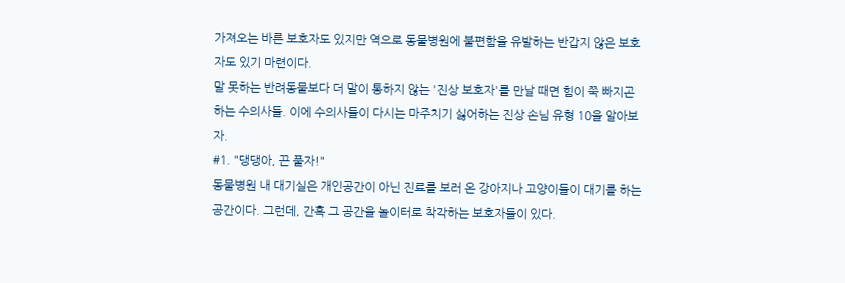가져오는 바른 보호자도 있지만 역으로 동물병원에 불편함을 유발하는 반갑지 않은 보호자도 있기 마련이다.
말 못하는 반려동물보다 더 말이 통하지 않는 '진상 보호자'를 만날 때면 힘이 쭉 빠지곤 하는 수의사들. 이에 수의사들이 다시는 마주치기 싫어하는 진상 손님 유형 10을 알아보자.
#1. "댕댕아, 끈 풀자!"
동물병원 내 대기실은 개인공간이 아닌 진료를 보러 온 강아지나 고양이들이 대기를 하는 공간이다. 그런데, 간혹 그 공간을 놀이터로 착각하는 보호자들이 있다.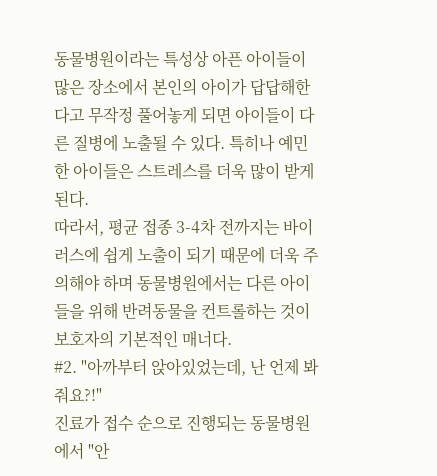동물병원이라는 특성상 아픈 아이들이 많은 장소에서 본인의 아이가 답답해한다고 무작정 풀어놓게 되면 아이들이 다른 질병에 노출될 수 있다. 특히나 예민한 아이들은 스트레스를 더욱 많이 받게 된다.
따라서, 평균 접종 3-4차 전까지는 바이러스에 쉽게 노출이 되기 때문에 더욱 주의해야 하며 동물병원에서는 다른 아이들을 위해 반려동물을 컨트롤하는 것이 보호자의 기본적인 매너다.
#2. "아까부터 앉아있었는데, 난 언제 봐줘요?!"
진료가 접수 순으로 진행되는 동물병원에서 "안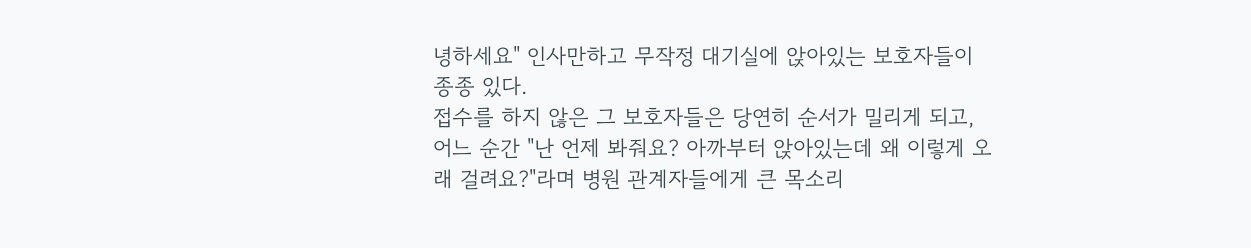녕하세요" 인사만하고 무작정 대기실에 앉아있는 보호자들이 종종 있다.
접수를 하지 않은 그 보호자들은 당연히 순서가 밀리게 되고, 어느 순간 "난 언제 봐줘요? 아까부터 앉아있는데 왜 이렇게 오래 걸려요?"라며 병원 관계자들에게 큰 목소리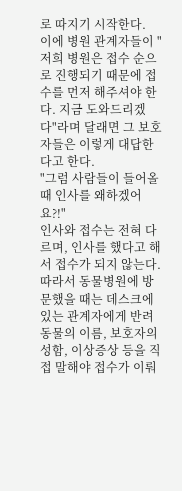로 따지기 시작한다.
이에 병원 관계자들이 "저희 병원은 접수 순으로 진행되기 때문에 접수를 먼저 해주셔야 한다. 지금 도와드리겠다"라며 달래면 그 보호자들은 이렇게 대답한다고 한다.
"그럼 사람들이 들어올때 인사를 왜하겠어요?!"
인사와 접수는 전혀 다르며, 인사를 했다고 해서 접수가 되지 않는다. 따라서 동물병원에 방문했을 때는 데스크에 있는 관계자에게 반려동물의 이름, 보호자의 성함, 이상증상 등을 직접 말해야 접수가 이뤄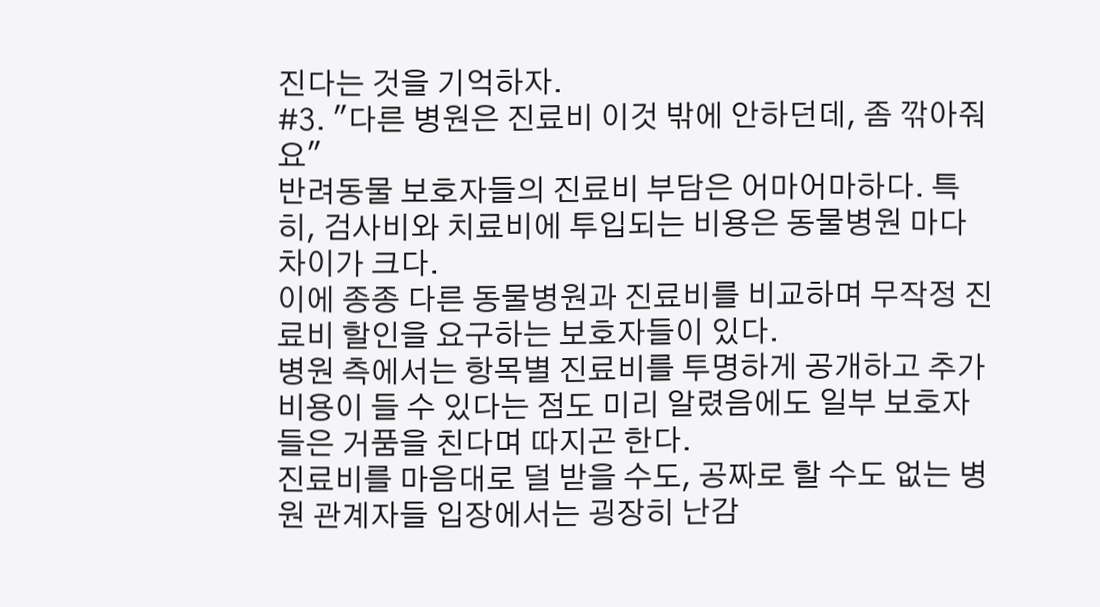진다는 것을 기억하자.
#3. "다른 병원은 진료비 이것 밖에 안하던데, 좀 깎아줘요"
반려동물 보호자들의 진료비 부담은 어마어마하다. 특히, 검사비와 치료비에 투입되는 비용은 동물병원 마다 차이가 크다.
이에 종종 다른 동물병원과 진료비를 비교하며 무작정 진료비 할인을 요구하는 보호자들이 있다.
병원 측에서는 항목별 진료비를 투명하게 공개하고 추가 비용이 들 수 있다는 점도 미리 알렸음에도 일부 보호자들은 거품을 친다며 따지곤 한다.
진료비를 마음대로 덜 받을 수도, 공짜로 할 수도 없는 병원 관계자들 입장에서는 굉장히 난감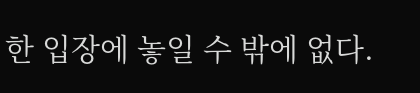한 입장에 놓일 수 밖에 없다.